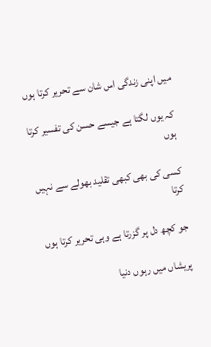میں اپنی زندگی اس شان سے تحریر کرتا ہوں

کہ یوں لگتا ہے جیسے حسن کی تفسیر کرتا ہوں

کسی کی بھی کبھی تقلید بھولے سے نہیں کرتا

جو کچھ دل پر گزرتا ہے وہی تحریر کرتا ہوں

پریشاں میں رہوں دنیا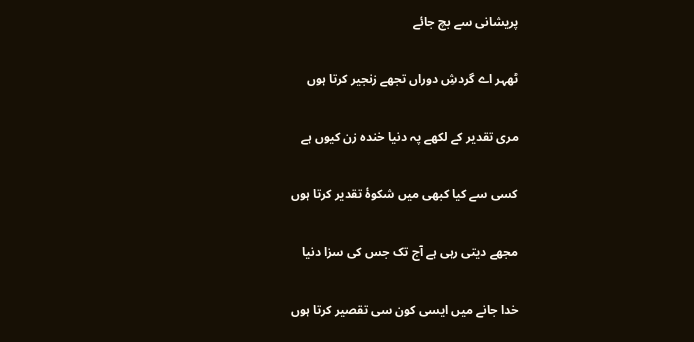پریشانی سے بچ جائے

ٹھہر اے گردشِ دوراں تجھے زنجیر کرتا ہوں

مری تقدیر کے لکھے پہ دنیا خندہ زن کیوں ہے

کسی سے کیا کبھی میں شکوۂ تقدیر کرتا ہوں

مجھے دیتی رہی ہے آج تک جس کی سزا دنیا

خدا جانے میں ایسی کون سی تقصیر کرتا ہوں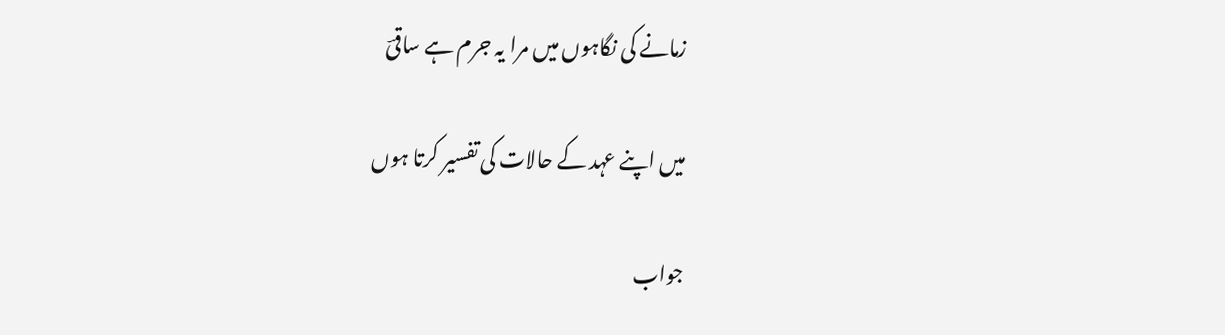زمانے کی نگاہوں میں مرا یہ جرم ہے ساقیؔ

میں اپنے عہد کے حالات کی تفسیر کرتا ہوں

جواب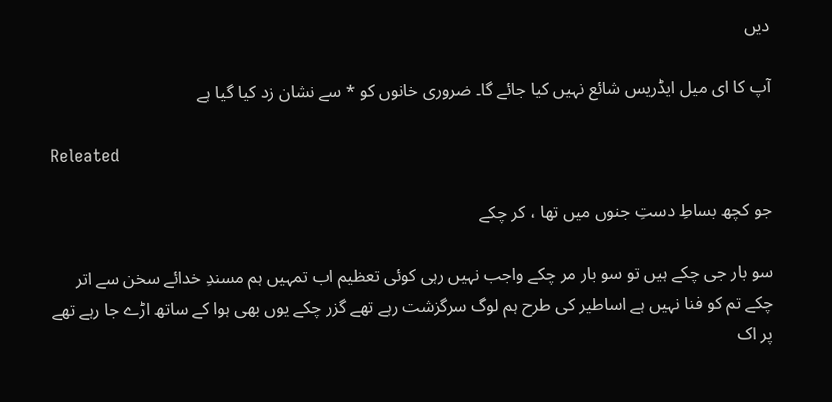دیں

آپ کا ای میل ایڈریس شائع نہیں کیا جائے گا۔ ضروری خانوں کو * سے نشان زد کیا گیا ہے

Releated

جو کچھ بساطِ دستِ جنوں میں تھا ، کر چکے

سو بار جی چکے ہیں تو سو بار مر چکے واجب نہیں رہی کوئی تعظیم اب تمہیں ہم مسندِ خدائے سخن سے اتر چکے تم کو فنا نہیں ہے اساطیر کی طرح ہم لوگ سرگزشت رہے تھے گزر چکے یوں بھی ہوا کے ساتھ اڑے جا رہے تھے پر اک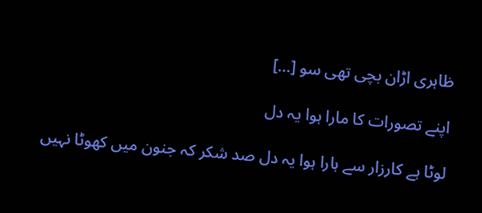ظاہری اڑان بچی تھی سو […]

اپنے تصورات کا مارا ہوا یہ دل

لوٹا ہے کارزار سے ہارا ہوا یہ دل صد شکر کہ جنون میں کھوٹا نہیں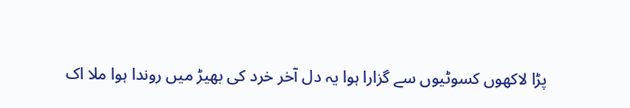پڑا لاکھوں کسوٹیوں سے گزارا ہوا یہ دل آخر خرد کی بھیڑ میں روندا ہوا ملا اک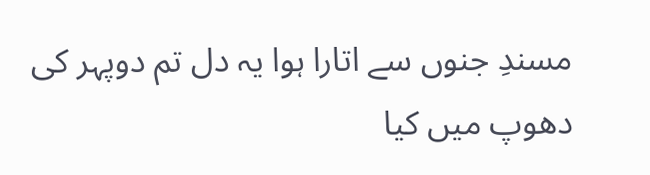مسندِ جنوں سے اتارا ہوا یہ دل تم دوپہر کی دھوپ میں کیا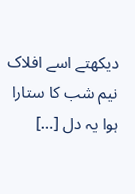دیکھتے اسے افلاک نیم شب کا ستارا ہوا یہ دل […]